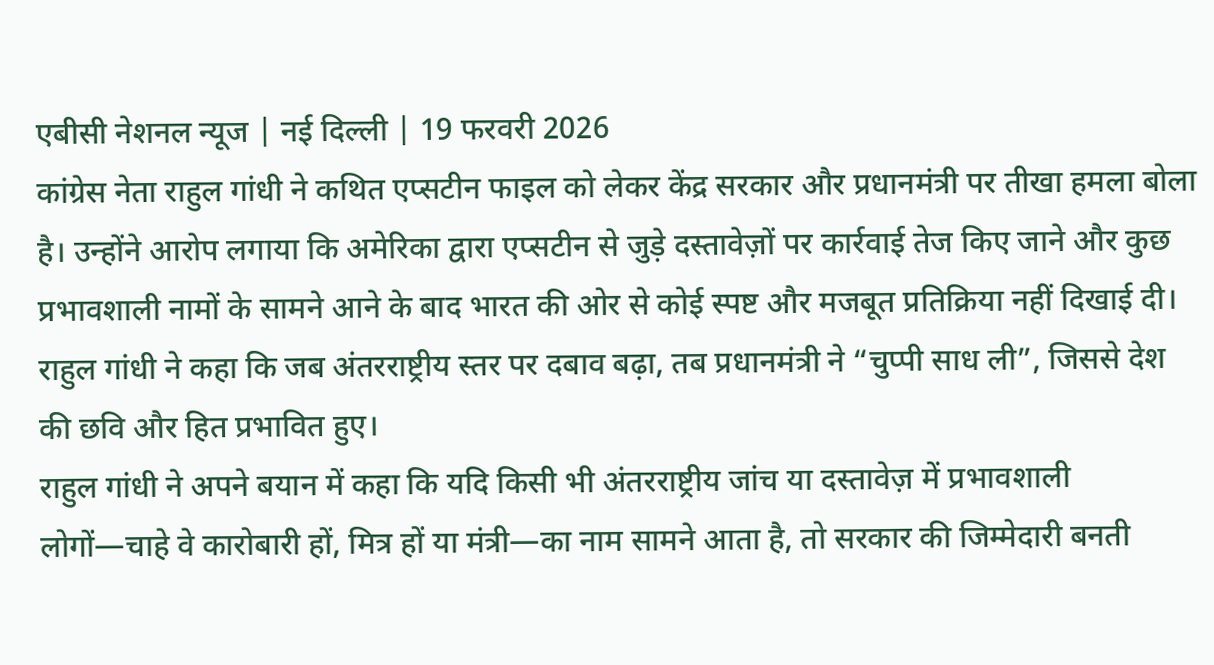एबीसी नेशनल न्यूज | नई दिल्ली | 19 फरवरी 2026
कांग्रेस नेता राहुल गांधी ने कथित एप्सटीन फाइल को लेकर केंद्र सरकार और प्रधानमंत्री पर तीखा हमला बोला है। उन्होंने आरोप लगाया कि अमेरिका द्वारा एप्सटीन से जुड़े दस्तावेज़ों पर कार्रवाई तेज किए जाने और कुछ प्रभावशाली नामों के सामने आने के बाद भारत की ओर से कोई स्पष्ट और मजबूत प्रतिक्रिया नहीं दिखाई दी। राहुल गांधी ने कहा कि जब अंतरराष्ट्रीय स्तर पर दबाव बढ़ा, तब प्रधानमंत्री ने “चुप्पी साध ली”, जिससे देश की छवि और हित प्रभावित हुए।
राहुल गांधी ने अपने बयान में कहा कि यदि किसी भी अंतरराष्ट्रीय जांच या दस्तावेज़ में प्रभावशाली लोगों—चाहे वे कारोबारी हों, मित्र हों या मंत्री—का नाम सामने आता है, तो सरकार की जिम्मेदारी बनती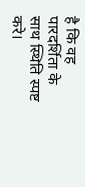है कि वह पारदर्शिता के साथ स्थिति स्पष्ट करे।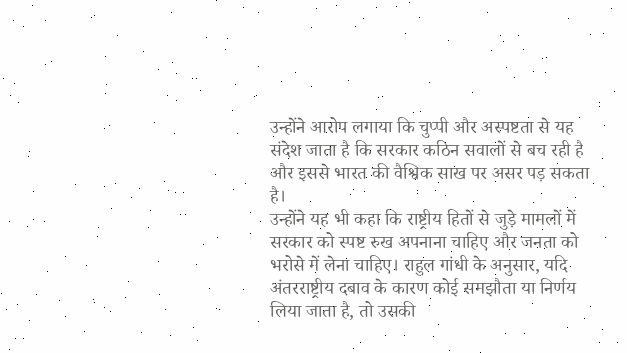उन्होंने आरोप लगाया कि चुप्पी और अस्पष्टता से यह संदेश जाता है कि सरकार कठिन सवालों से बच रही है और इससे भारत की वैश्विक साख पर असर पड़ सकता है।
उन्होंने यह भी कहा कि राष्ट्रीय हितों से जुड़े मामलों में सरकार को स्पष्ट रुख अपनाना चाहिए और जनता को भरोसे में लेना चाहिए। राहुल गांधी के अनुसार, यदि अंतरराष्ट्रीय दबाव के कारण कोई समझौता या निर्णय लिया जाता है, तो उसकी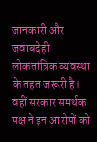जानकारी और जवाबदेही लोकतांत्रिक व्यवस्था के तहत जरूरी है।
वहीं सरकार समर्थक पक्ष ने इन आरोपों को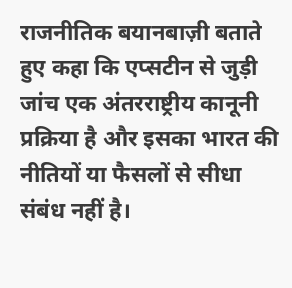राजनीतिक बयानबाज़ी बताते हुए कहा कि एप्सटीन से जुड़ी जांच एक अंतरराष्ट्रीय कानूनी प्रक्रिया है और इसका भारत की नीतियों या फैसलों से सीधा संबंध नहीं है।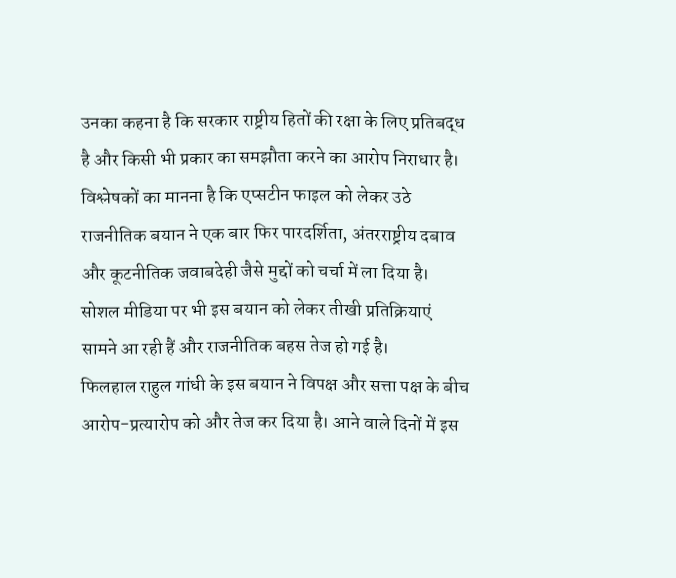उनका कहना है कि सरकार राष्ट्रीय हितों की रक्षा के लिए प्रतिबद्ध है और किसी भी प्रकार का समझौता करने का आरोप निराधार है।
विश्लेषकों का मानना है कि एप्सटीन फाइल को लेकर उठे राजनीतिक बयान ने एक बार फिर पारदर्शिता, अंतरराष्ट्रीय दबाव और कूटनीतिक जवाबदेही जैसे मुद्दों को चर्चा में ला दिया है। सोशल मीडिया पर भी इस बयान को लेकर तीखी प्रतिक्रियाएं सामने आ रही हैं और राजनीतिक बहस तेज हो गई है।
फिलहाल राहुल गांधी के इस बयान ने विपक्ष और सत्ता पक्ष के बीच आरोप-प्रत्यारोप को और तेज कर दिया है। आने वाले दिनों में इस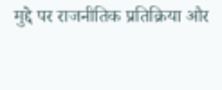मुद्दे पर राजनीतिक प्रतिक्रिया और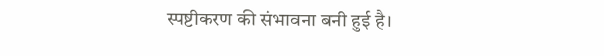स्पष्टीकरण की संभावना बनी हुई है।